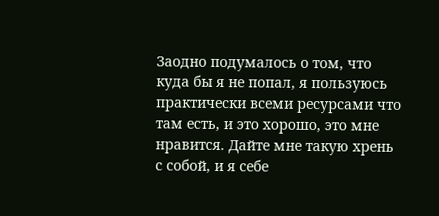Заодно подумалось о том, что куда бы я не попал, я пользуюсь практически всеми ресурсами что там есть, и это хорошо, это мне нравится. Дайте мне такую хрень с собой, и я себе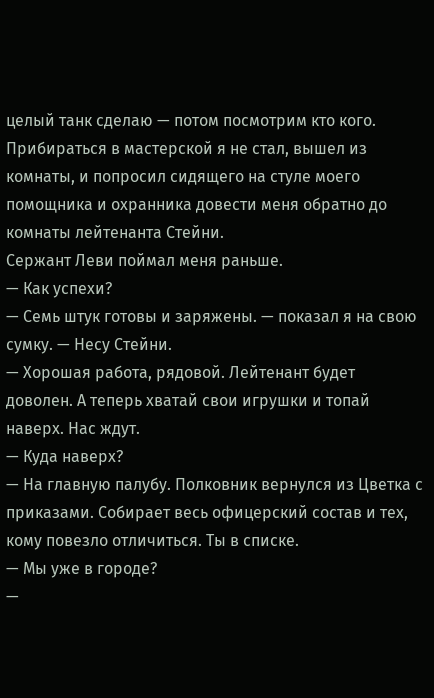целый танк сделаю — потом посмотрим кто кого. Прибираться в мастерской я не стал, вышел из комнаты, и попросил сидящего на стуле моего помощника и охранника довести меня обратно до комнаты лейтенанта Стейни.
Сержант Леви поймал меня раньше.
— Как успехи?
— Семь штук готовы и заряжены. — показал я на свою сумку. — Несу Стейни.
— Хорошая работа, рядовой. Лейтенант будет доволен. А теперь хватай свои игрушки и топай наверх. Нас ждут.
— Куда наверх?
— На главную палубу. Полковник вернулся из Цветка с приказами. Собирает весь офицерский состав и тех, кому повезло отличиться. Ты в списке.
— Мы уже в городе?
—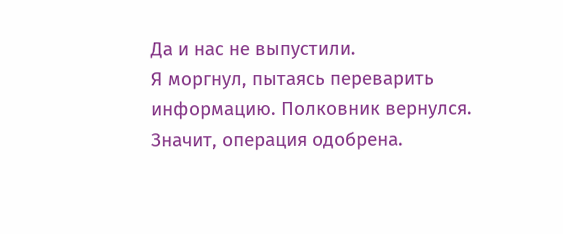Да и нас не выпустили.
Я моргнул, пытаясь переварить информацию. Полковник вернулся. Значит, операция одобрена.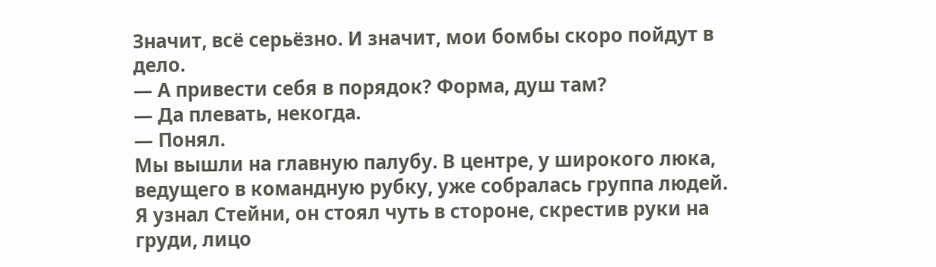Значит, всё серьёзно. И значит, мои бомбы скоро пойдут в дело.
— А привести себя в порядок? Форма, душ там?
— Да плевать, некогда.
— Понял.
Мы вышли на главную палубу. В центре, у широкого люка, ведущего в командную рубку, уже собралась группа людей. Я узнал Стейни, он стоял чуть в стороне, скрестив руки на груди, лицо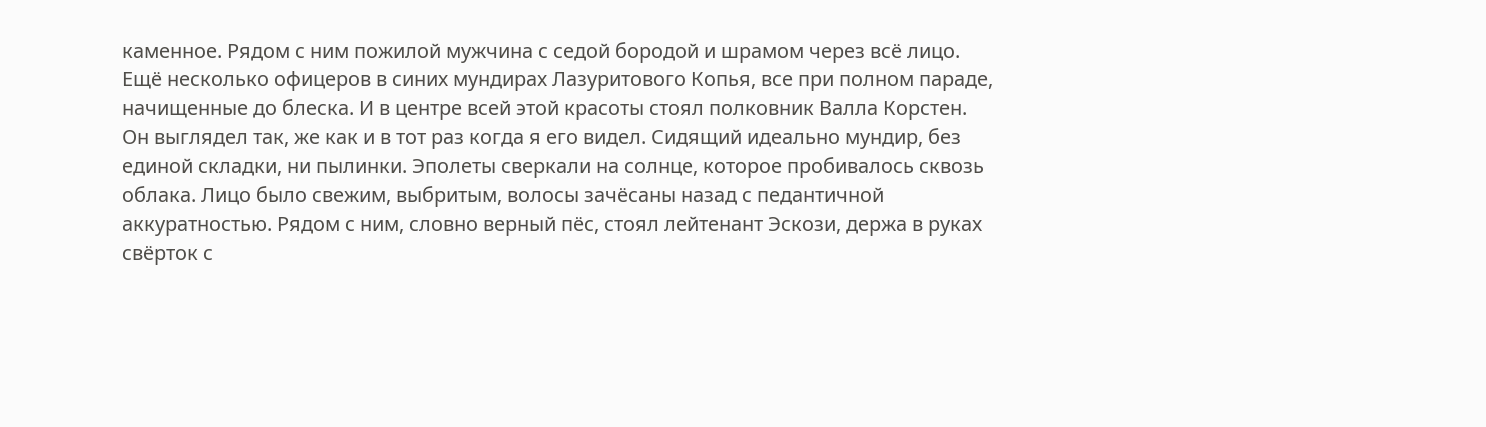каменное. Рядом с ним пожилой мужчина с седой бородой и шрамом через всё лицо. Ещё несколько офицеров в синих мундирах Лазуритового Копья, все при полном параде, начищенные до блеска. И в центре всей этой красоты стоял полковник Валла Корстен.
Он выглядел так, же как и в тот раз когда я его видел. Сидящий идеально мундир, без единой складки, ни пылинки. Эполеты сверкали на солнце, которое пробивалось сквозь облака. Лицо было свежим, выбритым, волосы зачёсаны назад с педантичной аккуратностью. Рядом с ним, словно верный пёс, стоял лейтенант Эскози, держа в руках свёрток с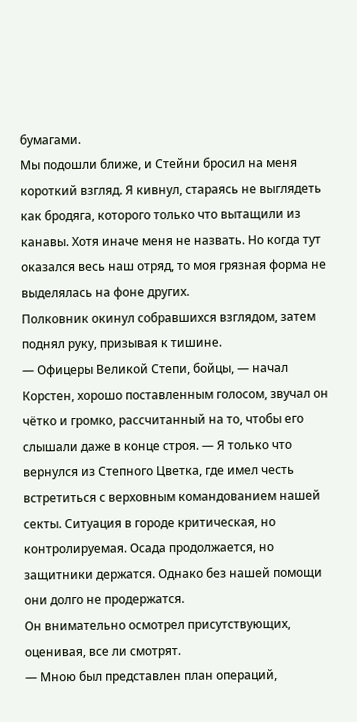бумагами.
Мы подошли ближе, и Стейни бросил на меня короткий взгляд. Я кивнул, стараясь не выглядеть как бродяга, которого только что вытащили из канавы. Хотя иначе меня не назвать. Но когда тут оказался весь наш отряд, то моя грязная форма не выделялась на фоне других.
Полковник окинул собравшихся взглядом, затем поднял руку, призывая к тишине.
— Офицеры Великой Степи, бойцы, — начал Корстен, хорошо поставленным голосом, звучал он чётко и громко, рассчитанный на то, чтобы его слышали даже в конце строя. — Я только что вернулся из Степного Цветка, где имел честь встретиться с верховным командованием нашей секты. Ситуация в городе критическая, но контролируемая. Осада продолжается, но защитники держатся. Однако без нашей помощи они долго не продержатся.
Он внимательно осмотрел присутствующих, оценивая, все ли смотрят.
— Мною был представлен план операций,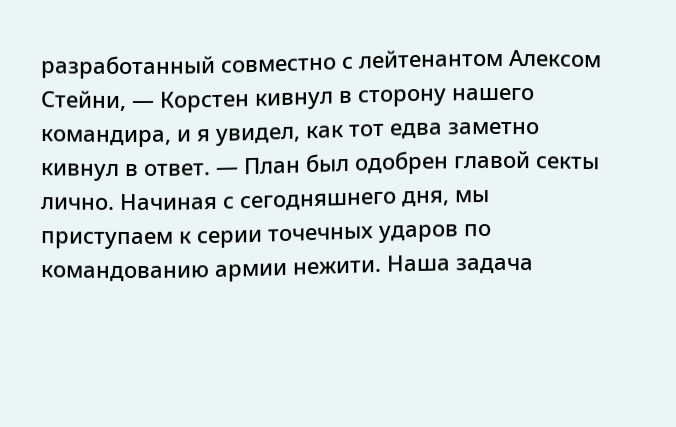разработанный совместно с лейтенантом Алексом Стейни, — Корстен кивнул в сторону нашего командира, и я увидел, как тот едва заметно кивнул в ответ. — План был одобрен главой секты лично. Начиная с сегодняшнего дня, мы приступаем к серии точечных ударов по командованию армии нежити. Наша задача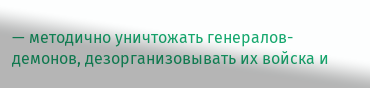— методично уничтожать генералов-демонов, дезорганизовывать их войска и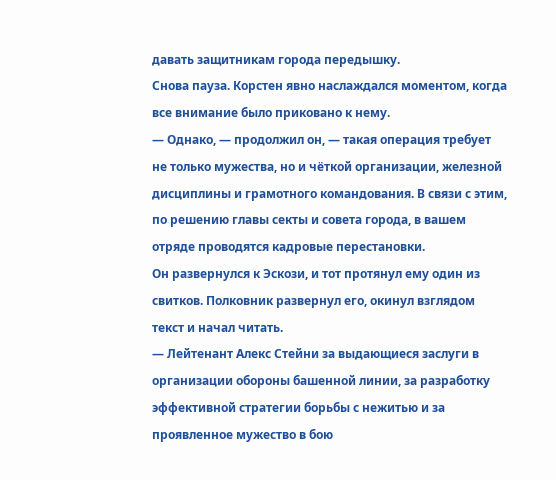давать защитникам города передышку.
Снова пауза. Корстен явно наслаждался моментом, когда все внимание было приковано к нему.
— Однако, — продолжил он, — такая операция требует не только мужества, но и чёткой организации, железной дисциплины и грамотного командования. В связи с этим, по решению главы секты и совета города, в вашем отряде проводятся кадровые перестановки.
Он развернулся к Эскози, и тот протянул ему один из свитков. Полковник развернул его, окинул взглядом текст и начал читать.
— Лейтенант Алекс Стейни за выдающиеся заслуги в организации обороны башенной линии, за разработку эффективной стратегии борьбы с нежитью и за проявленное мужество в бою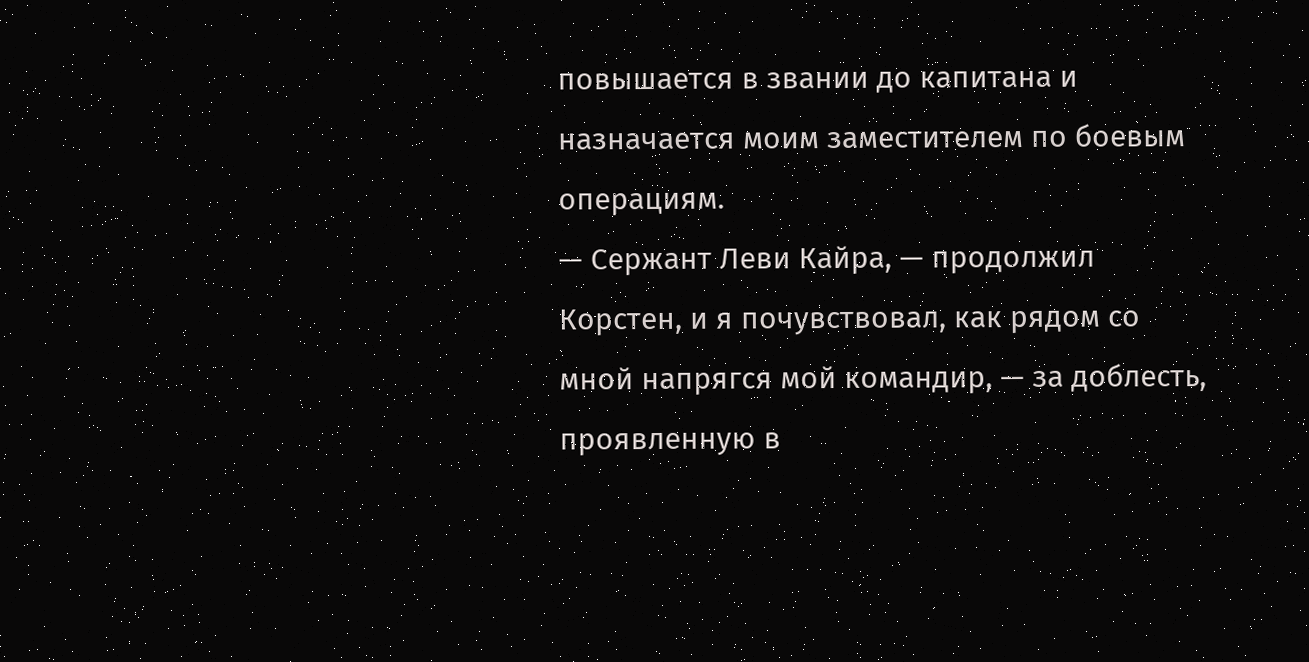повышается в звании до капитана и назначается моим заместителем по боевым операциям.
— Сержант Леви Кайра, — продолжил Корстен, и я почувствовал, как рядом со мной напрягся мой командир, — за доблесть, проявленную в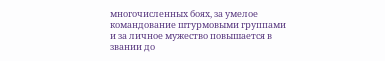многочисленных боях, за умелое командование штурмовыми группами и за личное мужество повышается в звании до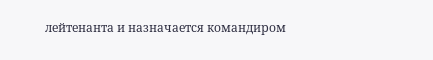лейтенанта и назначается командиром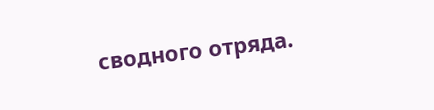сводного отряда.